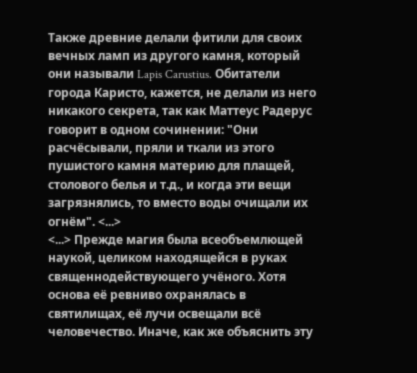Также древние делали фитили для своих вечных ламп из другого камня, который они называли Lapis Carustius. Обитатели города Каристо, кажется, не делали из него никакого секрета, так как Маттеус Радерус говорит в одном сочинении: "Они расчёсывали, пряли и ткали из этого пушистого камня материю для плащей, столового белья и т.д., и когда эти вещи загрязнялись, то вместо воды очищали их огнём". <...>
<...> Прежде магия была всеобъемлющей наукой, целиком находящейся в руках священнодействующего учёного. Хотя основа её ревниво охранялась в святилищах, её лучи освещали всё человечество. Иначе, как же объяснить эту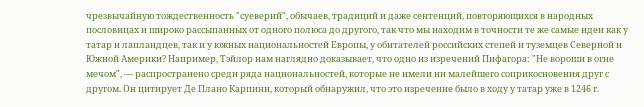чрезвычайную тождественность "суеверий", обычаев, традиций и даже сентенций, повторяющихся в народных пословицах и широко рассыпанных от одного полюса до другого, так что мы находим в точности те же самые идеи как у татар и лапландцев, так и у южных национальностей Европы, у обитателей российских степей и туземцев Северной и Южной Америки? Например, Тэйлор нам наглядно доказывает, что одно из изречений Пифагора: "Не вороши в огне мечом", — распространено среди ряда национальностей, которые не имели ни малейшего соприкосновения друг с другом. Он цитирует Де Плано Карпини, который обнаружил, что это изречение было в ходу у татар уже в 1246 г.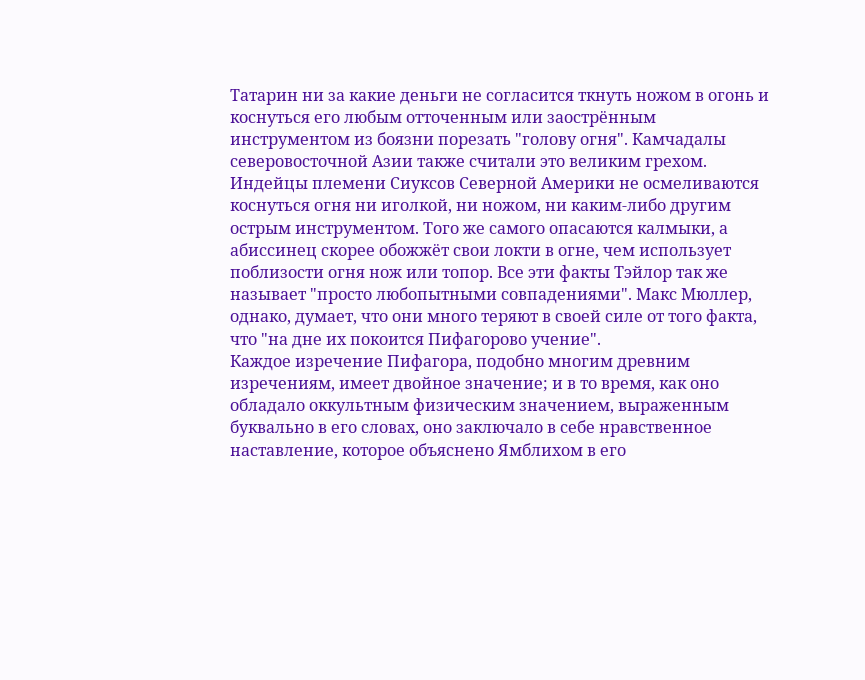Татарин ни за какие деньги не согласится ткнуть ножом в огонь и коснуться его любым отточенным или заострённым инструментом из боязни порезать "голову огня". Камчадалы северовосточной Азии также считали это великим грехом. Индейцы племени Сиуксов Северной Америки не осмеливаются коснуться огня ни иголкой, ни ножом, ни каким-либо другим острым инструментом. Того же самого опасаются калмыки, а абиссинец скорее обожжёт свои локти в огне, чем использует поблизости огня нож или топор. Все эти факты Тэйлор так же называет "просто любопытными совпадениями". Макс Мюллер, однако, думает, что они много теряют в своей силе от того факта, что "на дне их покоится Пифагорово учение".
Каждое изречение Пифагора, подобно многим древним изречениям, имеет двойное значение; и в то время, как оно обладало оккультным физическим значением, выраженным буквально в его словах, оно заключало в себе нравственное наставление, которое объяснено Ямблихом в его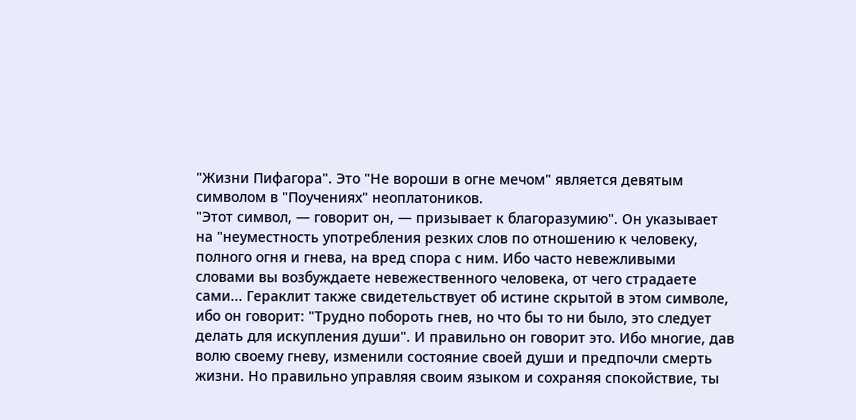"Жизни Пифагора". Это "Не вороши в огне мечом" является девятым символом в "Поучениях" неоплатоников.
"Этот символ, — говорит он, — призывает к благоразумию". Он указывает на "неуместность употребления резких слов по отношению к человеку, полного огня и гнева, на вред спора с ним. Ибо часто невежливыми словами вы возбуждаете невежественного человека, от чего страдаете сами... Гераклит также свидетельствует об истине скрытой в этом символе, ибо он говорит: "Трудно побороть гнев, но что бы то ни было, это следует делать для искупления души". И правильно он говорит это. Ибо многие, дав волю своему гневу, изменили состояние своей души и предпочли смерть жизни. Но правильно управляя своим языком и сохраняя спокойствие, ты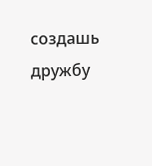создашь дружбу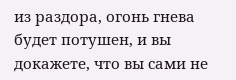из раздора, огонь гнева будет потушен, и вы докажете, что вы сами не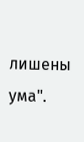лишены ума".